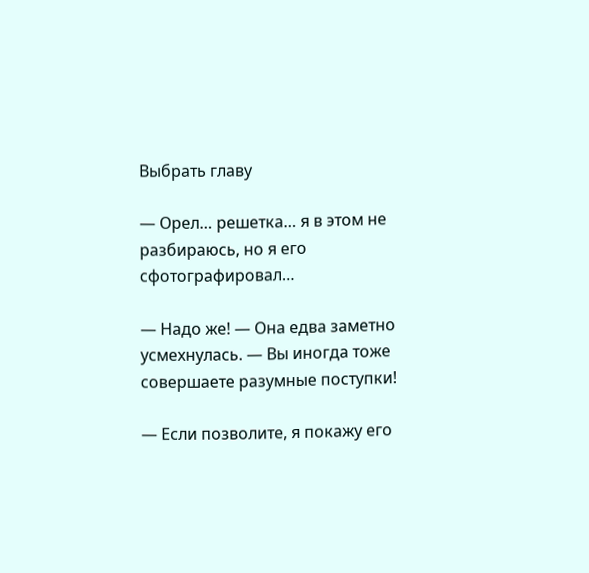Выбрать главу

— Орел… решетка… я в этом не разбираюсь, но я его сфотографировал…

— Надо же! — Она едва заметно усмехнулась. — Вы иногда тоже совершаете разумные поступки!

— Если позволите, я покажу его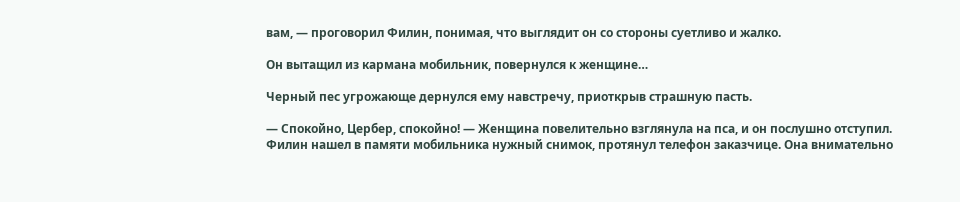вам, — проговорил Филин, понимая, что выглядит он со стороны суетливо и жалко.

Он вытащил из кармана мобильник, повернулся к женщине…

Черный пес угрожающе дернулся ему навстречу, приоткрыв страшную пасть.

— Спокойно, Цербер, спокойно! — Женщина повелительно взглянула на пса, и он послушно отступил. Филин нашел в памяти мобильника нужный снимок, протянул телефон заказчице. Она внимательно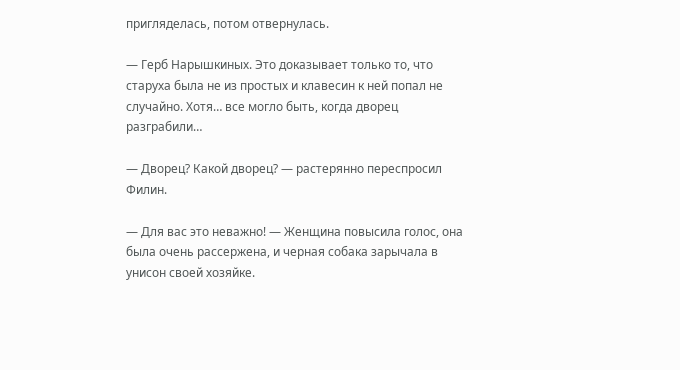пригляделась, потом отвернулась.

— Герб Нарышкиных. Это доказывает только то, что старуха была не из простых и клавесин к ней попал не случайно. Хотя… все могло быть, когда дворец разграбили…

— Дворец? Какой дворец? — растерянно переспросил Филин.

— Для вас это неважно! — Женщина повысила голос, она была очень рассержена, и черная собака зарычала в унисон своей хозяйке.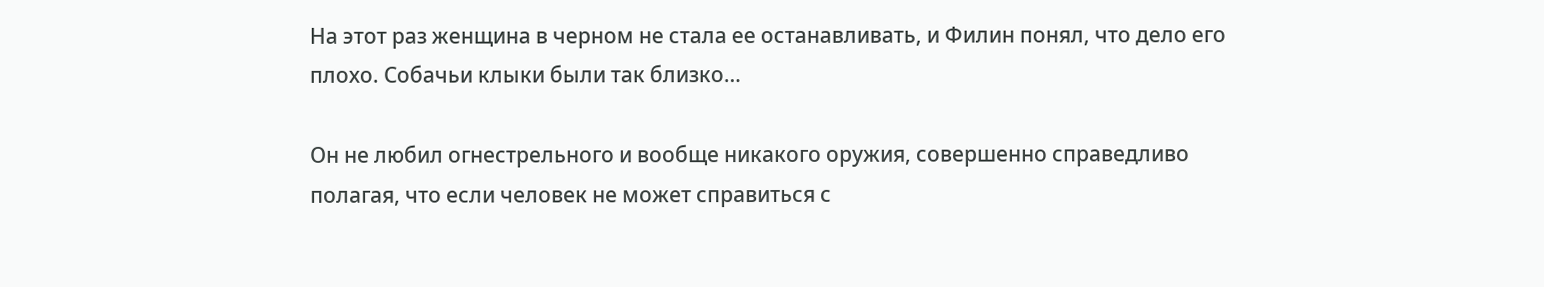На этот раз женщина в черном не стала ее останавливать, и Филин понял, что дело его плохо. Собачьи клыки были так близко…

Он не любил огнестрельного и вообще никакого оружия, совершенно справедливо полагая, что если человек не может справиться с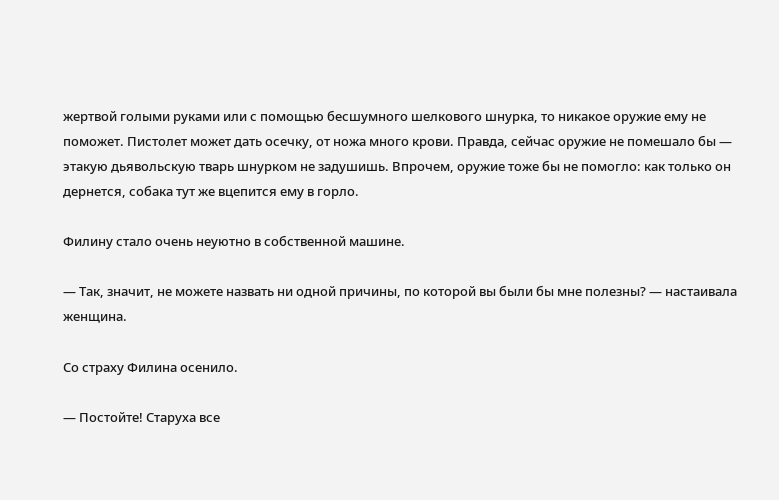жертвой голыми руками или с помощью бесшумного шелкового шнурка, то никакое оружие ему не поможет. Пистолет может дать осечку, от ножа много крови. Правда, сейчас оружие не помешало бы — этакую дьявольскую тварь шнурком не задушишь. Впрочем, оружие тоже бы не помогло: как только он дернется, собака тут же вцепится ему в горло.

Филину стало очень неуютно в собственной машине.

— Так, значит, не можете назвать ни одной причины, по которой вы были бы мне полезны? — настаивала женщина.

Со страху Филина осенило.

— Постойте! Старуха все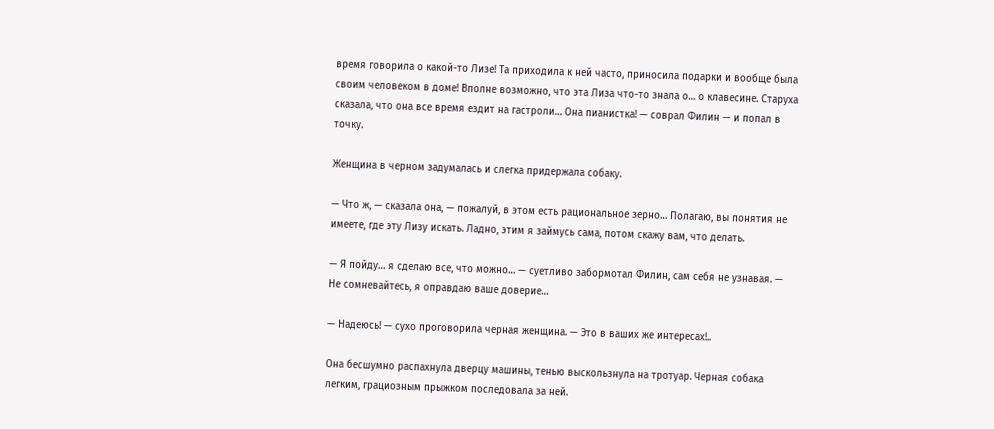время говорила о какой-то Лизе! Та приходила к ней часто, приносила подарки и вообще была своим человеком в доме! Вполне возможно, что эта Лиза что-то знала о… о клавесине. Старуха сказала, что она все время ездит на гастроли… Она пианистка! — соврал Филин — и попал в точку.

Женщина в черном задумалась и слегка придержала собаку.

— Что ж, — сказала она, — пожалуй, в этом есть рациональное зерно… Полагаю, вы понятия не имеете, где эту Лизу искать. Ладно, этим я займусь сама, потом скажу вам, что делать.

— Я пойду… я сделаю все, что можно… — суетливо забормотал Филин, сам себя не узнавая. — Не сомневайтесь, я оправдаю ваше доверие…

— Надеюсь! — сухо проговорила черная женщина. — Это в ваших же интересах!..

Она бесшумно распахнула дверцу машины, тенью выскользнула на тротуар. Черная собака легким, грациозным прыжком последовала за ней.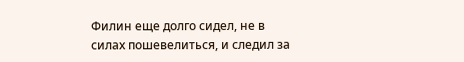Филин еще долго сидел, не в силах пошевелиться, и следил за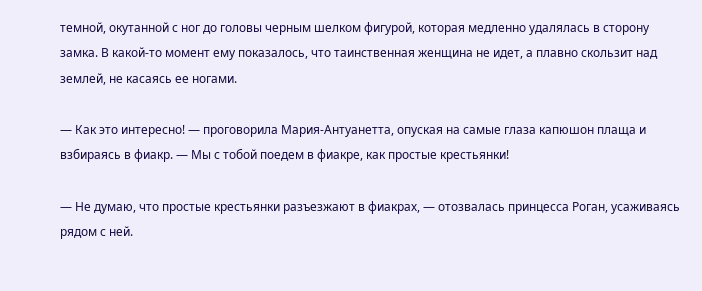темной, окутанной с ног до головы черным шелком фигурой, которая медленно удалялась в сторону замка. В какой-то момент ему показалось, что таинственная женщина не идет, а плавно скользит над землей, не касаясь ее ногами.

— Как это интересно! — проговорила Мария-Антуанетта, опуская на самые глаза капюшон плаща и взбираясь в фиакр. — Мы с тобой поедем в фиакре, как простые крестьянки!

— Не думаю, что простые крестьянки разъезжают в фиакрах, — отозвалась принцесса Роган, усаживаясь рядом с ней.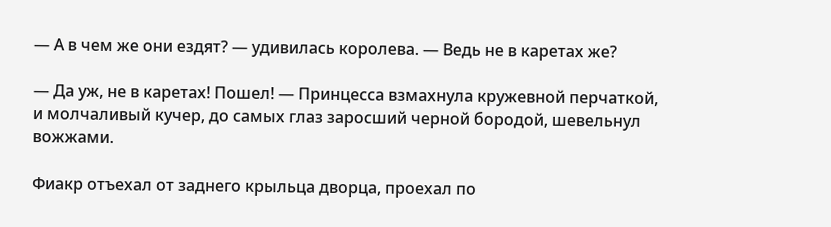— А в чем же они ездят? — удивилась королева. — Ведь не в каретах же?

— Да уж, не в каретах! Пошел! — Принцесса взмахнула кружевной перчаткой, и молчаливый кучер, до самых глаз заросший черной бородой, шевельнул вожжами.

Фиакр отъехал от заднего крыльца дворца, проехал по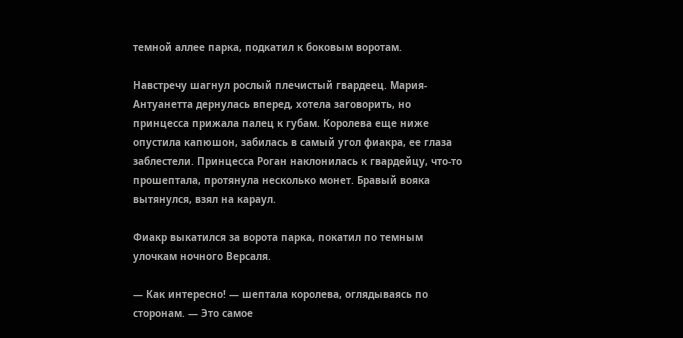темной аллее парка, подкатил к боковым воротам.

Навстречу шагнул рослый плечистый гвардеец. Мария-Антуанетта дернулась вперед, хотела заговорить, но принцесса прижала палец к губам. Королева еще ниже опустила капюшон, забилась в самый угол фиакра, ее глаза заблестели. Принцесса Роган наклонилась к гвардейцу, что-то прошептала, протянула несколько монет. Бравый вояка вытянулся, взял на караул.

Фиакр выкатился за ворота парка, покатил по темным улочкам ночного Версаля.

— Как интересно! — шептала королева, оглядываясь по сторонам. — Это самое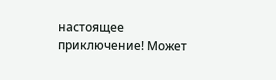настоящее приключение! Может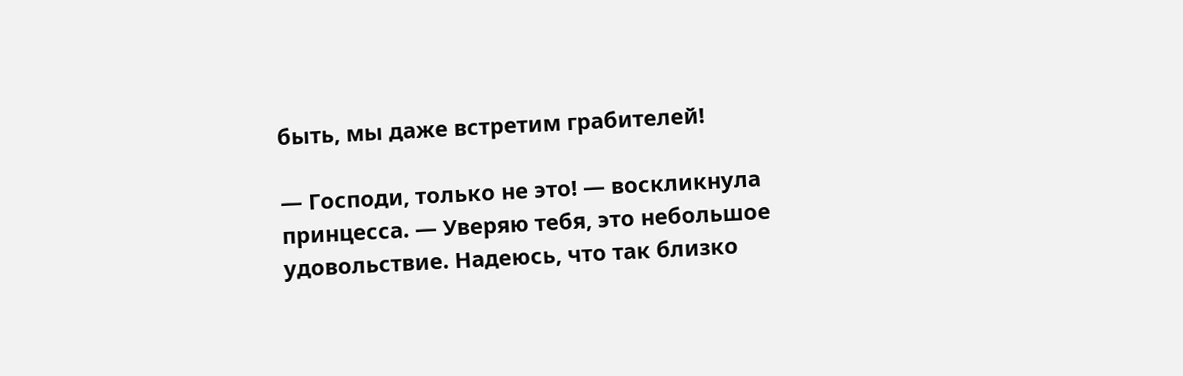быть, мы даже встретим грабителей!

— Господи, только не это! — воскликнула принцесса. — Уверяю тебя, это небольшое удовольствие. Надеюсь, что так близко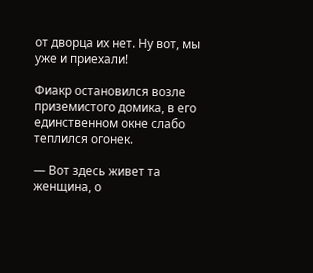от дворца их нет. Ну вот, мы уже и приехали!

Фиакр остановился возле приземистого домика, в его единственном окне слабо теплился огонек.

— Вот здесь живет та женщина, о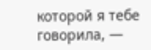которой я тебе говорила, —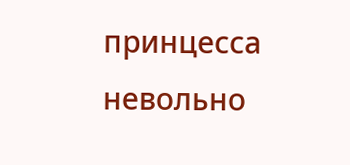принцесса невольно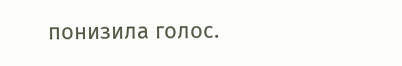понизила голос.